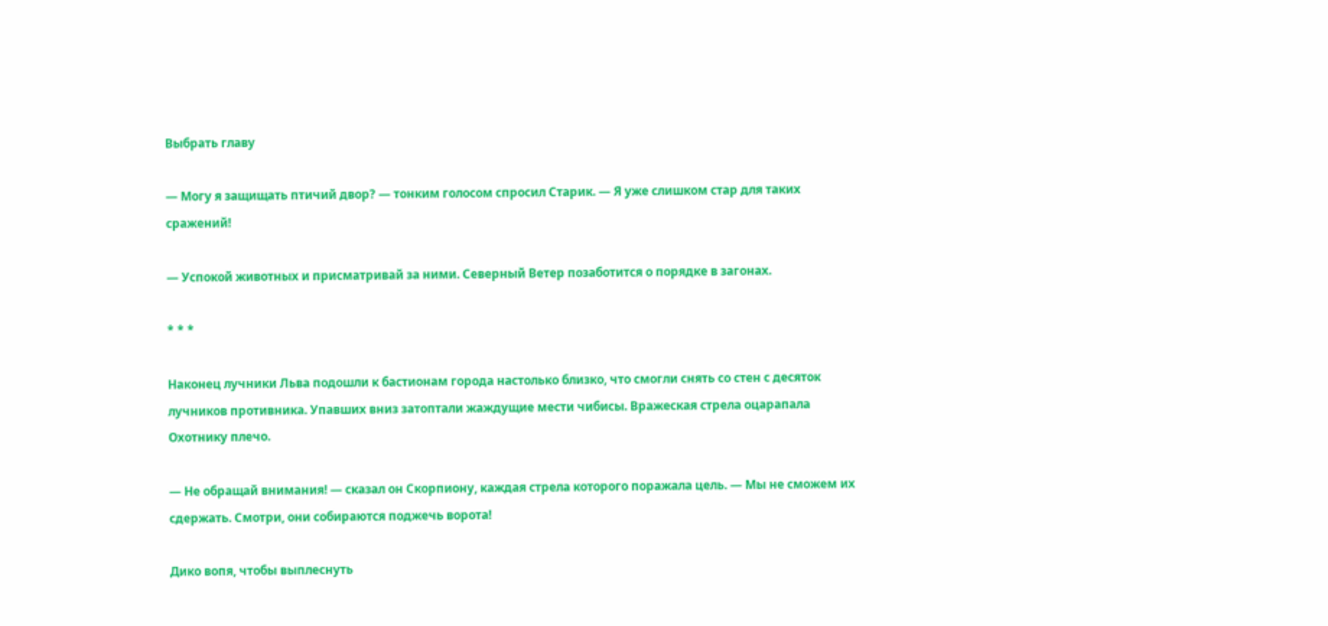Выбрать главу

— Могу я защищать птичий двор? — тонким голосом спросил Старик. — Я уже слишком стар для таких сражений!

— Успокой животных и присматривай за ними. Северный Ветер позаботится о порядке в загонах.

* * *

Наконец лучники Льва подошли к бастионам города настолько близко, что смогли снять со стен с десяток лучников противника. Упавших вниз затоптали жаждущие мести чибисы. Вражеская стрела оцарапала Охотнику плечо.

— Не обращай внимания! — сказал он Скорпиону, каждая стрела которого поражала цель. — Мы не сможем их сдержать. Смотри, они собираются поджечь ворота!

Дико вопя, чтобы выплеснуть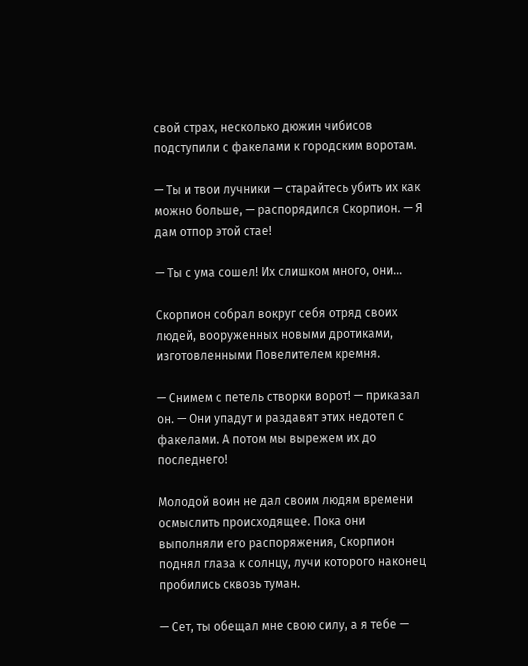свой страх, несколько дюжин чибисов подступили с факелами к городским воротам.

— Ты и твои лучники — старайтесь убить их как можно больше, — распорядился Скорпион. — Я дам отпор этой стае!

— Ты с ума сошел! Их слишком много, они…

Скорпион собрал вокруг себя отряд своих людей, вооруженных новыми дротиками, изготовленными Повелителем кремня.

— Снимем с петель створки ворот! — приказал он. — Они упадут и раздавят этих недотеп с факелами. А потом мы вырежем их до последнего!

Молодой воин не дал своим людям времени осмыслить происходящее. Пока они выполняли его распоряжения, Скорпион поднял глаза к солнцу, лучи которого наконец пробились сквозь туман.

— Сет, ты обещал мне свою силу, а я тебе —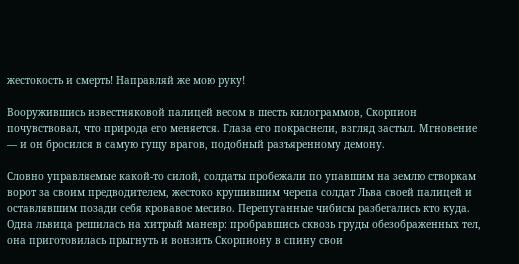жестокость и смерть! Направляй же мою руку!

Вооружившись известняковой палицей весом в шесть килограммов, Скорпион почувствовал, что природа его меняется. Глаза его покраснели, взгляд застыл. Мгновение — и он бросился в самую гущу врагов, подобный разъяренному демону.

Словно управляемые какой-то силой, солдаты пробежали по упавшим на землю створкам ворот за своим предводителем, жестоко крушившим черепа солдат Льва своей палицей и оставлявшим позади себя кровавое месиво. Перепуганные чибисы разбегались кто куда. Одна львица решилась на хитрый маневр: пробравшись сквозь груды обезображенных тел, она приготовилась прыгнуть и вонзить Скорпиону в спину свои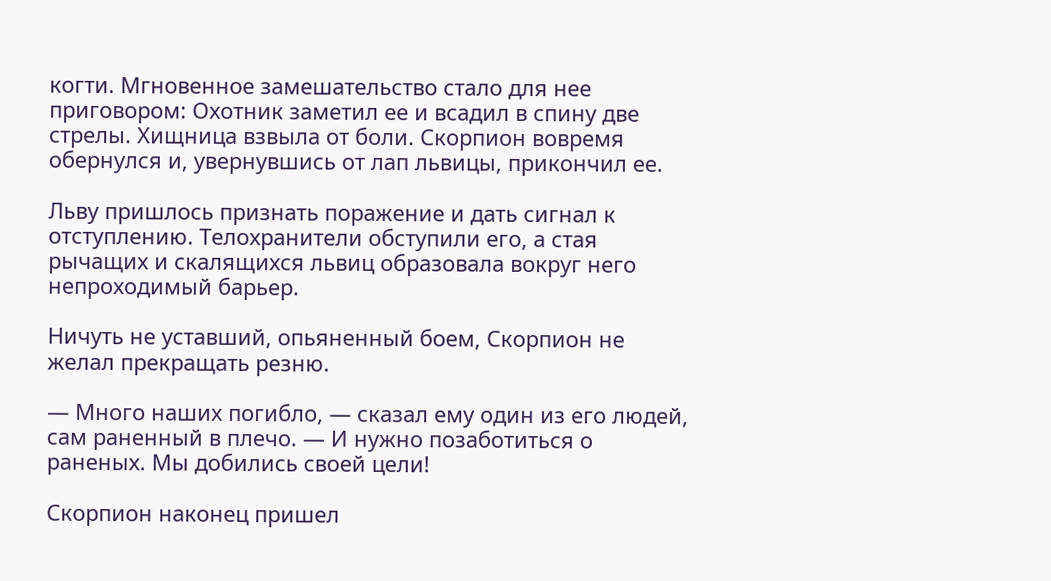когти. Мгновенное замешательство стало для нее приговором: Охотник заметил ее и всадил в спину две стрелы. Хищница взвыла от боли. Скорпион вовремя обернулся и, увернувшись от лап львицы, прикончил ее.

Льву пришлось признать поражение и дать сигнал к отступлению. Телохранители обступили его, а стая рычащих и скалящихся львиц образовала вокруг него непроходимый барьер.

Ничуть не уставший, опьяненный боем, Скорпион не желал прекращать резню.

— Много наших погибло, — сказал ему один из его людей, сам раненный в плечо. — И нужно позаботиться о раненых. Мы добились своей цели!

Скорпион наконец пришел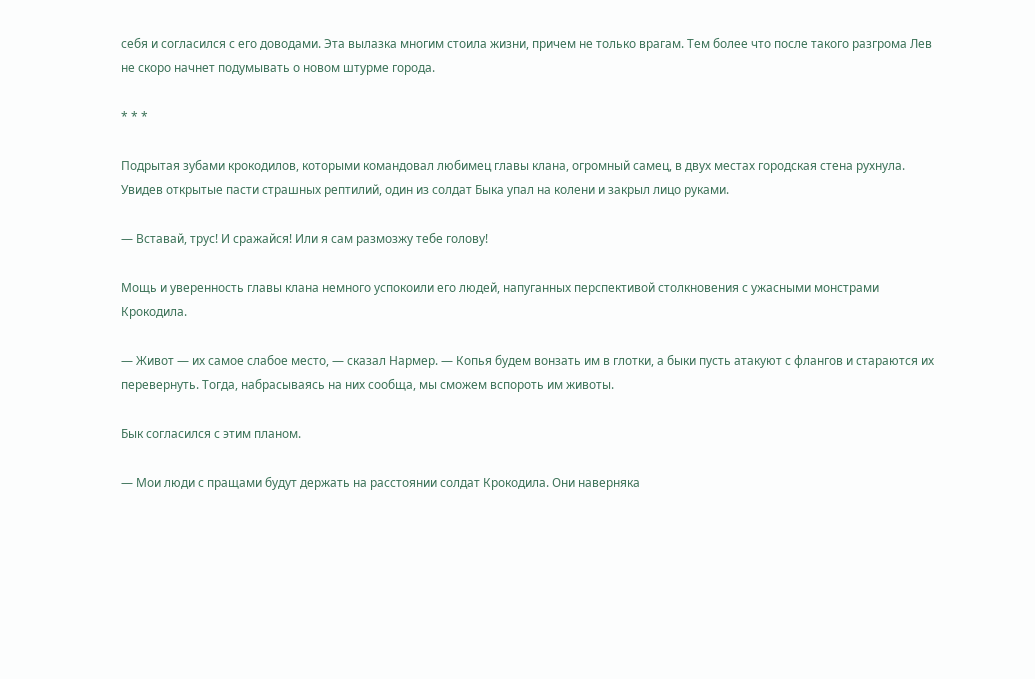себя и согласился с его доводами. Эта вылазка многим стоила жизни, причем не только врагам. Тем более что после такого разгрома Лев не скоро начнет подумывать о новом штурме города.

* * *

Подрытая зубами крокодилов, которыми командовал любимец главы клана, огромный самец, в двух местах городская стена рухнула. Увидев открытые пасти страшных рептилий, один из солдат Быка упал на колени и закрыл лицо руками.

— Вставай, трус! И сражайся! Или я сам размозжу тебе голову!

Мощь и уверенность главы клана немного успокоили его людей, напуганных перспективой столкновения с ужасными монстрами Крокодила.

— Живот — их самое слабое место, — сказал Нармер. — Копья будем вонзать им в глотки, а быки пусть атакуют с флангов и стараются их перевернуть. Тогда, набрасываясь на них сообща, мы сможем вспороть им животы.

Бык согласился с этим планом.

— Мои люди с пращами будут держать на расстоянии солдат Крокодила. Они наверняка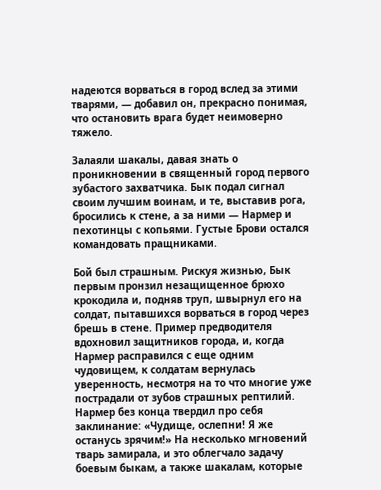надеются ворваться в город вслед за этими тварями, — добавил он, прекрасно понимая, что остановить врага будет неимоверно тяжело.

Залаяли шакалы, давая знать о проникновении в священный город первого зубастого захватчика. Бык подал сигнал своим лучшим воинам, и те, выставив рога, бросились к стене, а за ними — Нармер и пехотинцы с копьями. Густые Брови остался командовать пращниками.

Бой был страшным. Рискуя жизнью, Бык первым пронзил незащищенное брюхо крокодила и, подняв труп, швырнул его на солдат, пытавшихся ворваться в город через брешь в стене. Пример предводителя вдохновил защитников города, и, когда Нармер расправился с еще одним чудовищем, к солдатам вернулась уверенность, несмотря на то что многие уже пострадали от зубов страшных рептилий. Нармер без конца твердил про себя заклинание: «Чудище, ослепни! Я же останусь зрячим!» На несколько мгновений тварь замирала, и это облегчало задачу боевым быкам, а также шакалам, которые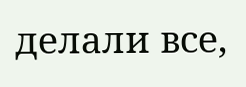делали все,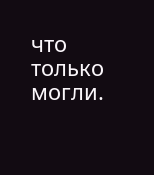что только могли.